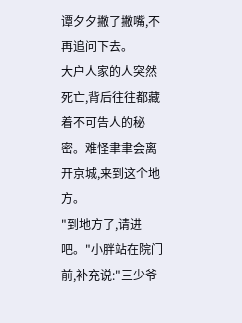谭夕夕撇了撇嘴,不再追问下去。
大户人家的人突然死亡,背后往往都藏着不可告人的秘密。难怪聿聿会离开京城,来到这个地方。
"到地方了,请进吧。"小胖站在院门前,补充说:"三少爷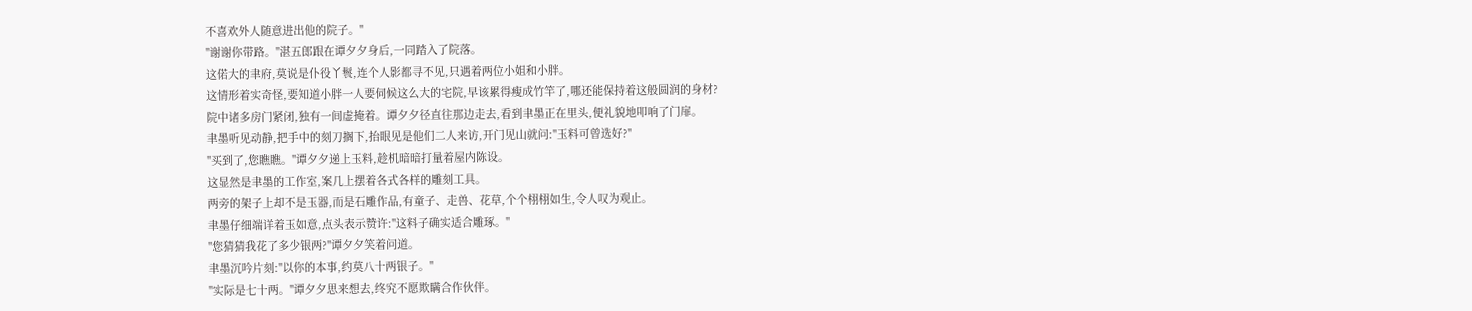不喜欢外人随意进出他的院子。"
"谢谢你带路。"湛五郎跟在谭夕夕身后,一同踏入了院落。
这偌大的聿府,莫说是仆役丫鬟,连个人影都寻不见,只遇着两位小姐和小胖。
这情形着实奇怪,要知道小胖一人要伺候这么大的宅院,早该累得瘦成竹竿了,哪还能保持着这般圆润的身材?
院中诸多房门紧闭,独有一间虚掩着。谭夕夕径直往那边走去,看到聿墨正在里头,便礼貌地叩响了门扉。
聿墨听见动静,把手中的刻刀搁下,抬眼见是他们二人来访,开门见山就问:"玉料可曾选好?"
"买到了,您瞧瞧。"谭夕夕递上玉料,趁机暗暗打量着屋内陈设。
这显然是聿墨的工作室,案几上摆着各式各样的雕刻工具。
两旁的架子上却不是玉器,而是石雕作品,有童子、走兽、花草,个个栩栩如生,令人叹为观止。
聿墨仔细端详着玉如意,点头表示赞许:"这料子确实适合雕琢。"
"您猜猜我花了多少银两?"谭夕夕笑着问道。
聿墨沉吟片刻:"以你的本事,约莫八十两银子。"
"实际是七十两。"谭夕夕思来想去,终究不愿欺瞒合作伙伴。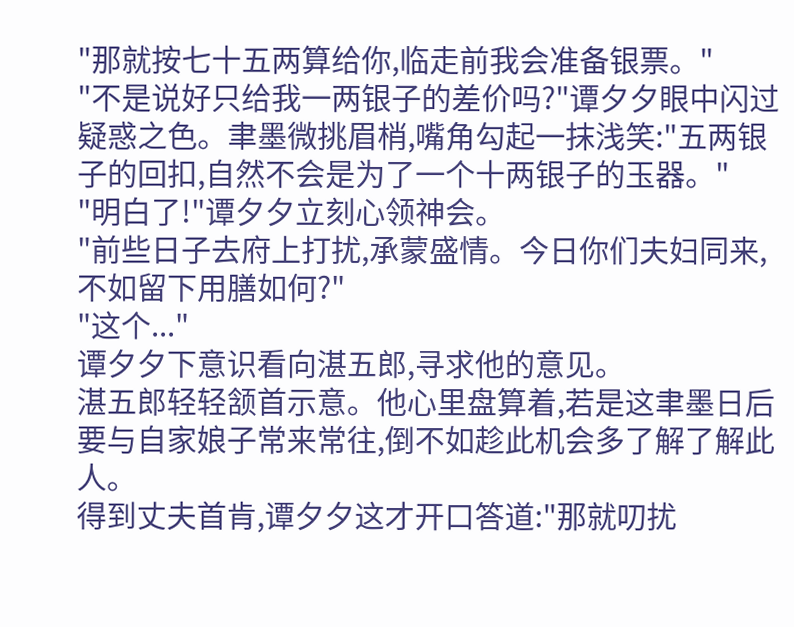"那就按七十五两算给你,临走前我会准备银票。"
"不是说好只给我一两银子的差价吗?"谭夕夕眼中闪过疑惑之色。聿墨微挑眉梢,嘴角勾起一抹浅笑:"五两银子的回扣,自然不会是为了一个十两银子的玉器。"
"明白了!"谭夕夕立刻心领神会。
"前些日子去府上打扰,承蒙盛情。今日你们夫妇同来,不如留下用膳如何?"
"这个..."
谭夕夕下意识看向湛五郎,寻求他的意见。
湛五郎轻轻颔首示意。他心里盘算着,若是这聿墨日后要与自家娘子常来常往,倒不如趁此机会多了解了解此人。
得到丈夫首肯,谭夕夕这才开口答道:"那就叨扰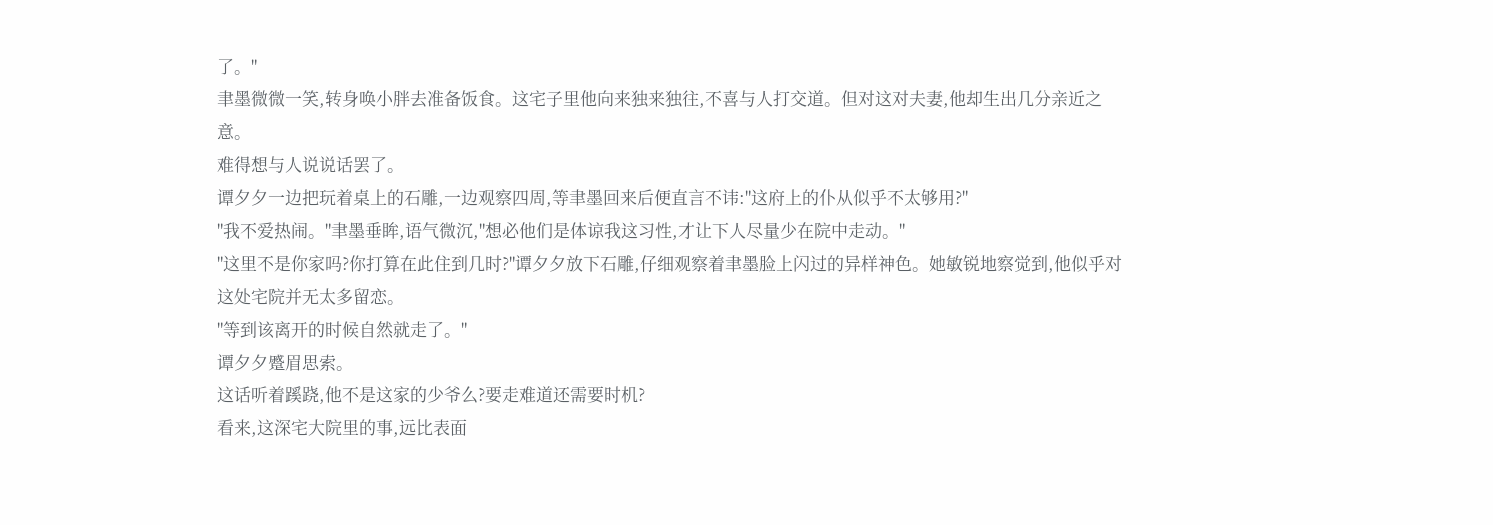了。"
聿墨微微一笑,转身唤小胖去准备饭食。这宅子里他向来独来独往,不喜与人打交道。但对这对夫妻,他却生出几分亲近之意。
难得想与人说说话罢了。
谭夕夕一边把玩着桌上的石雕,一边观察四周,等聿墨回来后便直言不讳:"这府上的仆从似乎不太够用?"
"我不爱热闹。"聿墨垂眸,语气微沉,"想必他们是体谅我这习性,才让下人尽量少在院中走动。"
"这里不是你家吗?你打算在此住到几时?"谭夕夕放下石雕,仔细观察着聿墨脸上闪过的异样神色。她敏锐地察觉到,他似乎对这处宅院并无太多留恋。
"等到该离开的时候自然就走了。"
谭夕夕蹙眉思索。
这话听着蹊跷,他不是这家的少爷么?要走难道还需要时机?
看来,这深宅大院里的事,远比表面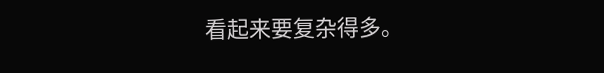看起来要复杂得多。